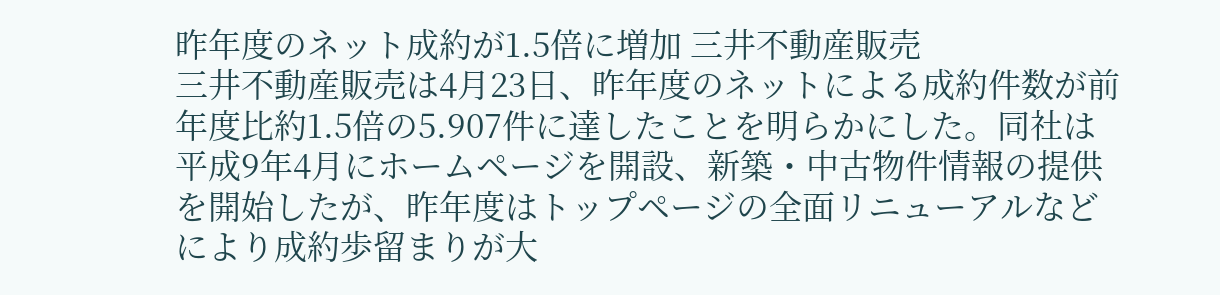昨年度のネット成約が1.5倍に増加 三井不動産販売
三井不動産販売は4月23日、昨年度のネットによる成約件数が前年度比約1.5倍の5.907件に達したことを明らかにした。同社は平成9年4月にホームページを開設、新築・中古物件情報の提供を開始したが、昨年度はトップページの全面リニューアルなどにより成約歩留まりが大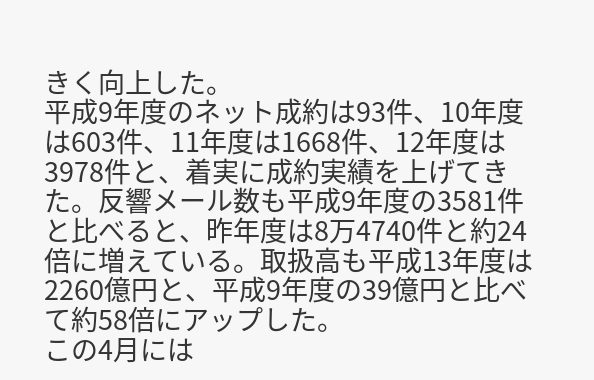きく向上した。
平成9年度のネット成約は93件、10年度は603件、11年度は1668件、12年度は3978件と、着実に成約実績を上げてきた。反響メール数も平成9年度の3581件と比べると、昨年度は8万4740件と約24倍に増えている。取扱高も平成13年度は2260億円と、平成9年度の39億円と比べて約58倍にアップした。
この4月には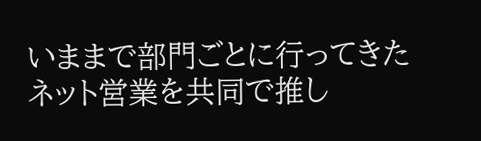いままで部門ごとに行ってきたネット営業を共同で推し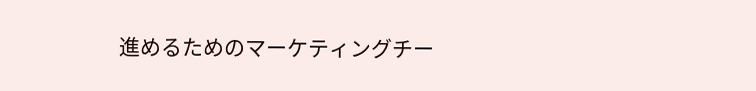進めるためのマーケティングチー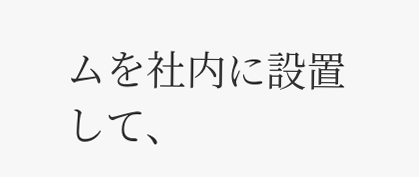ムを社内に設置して、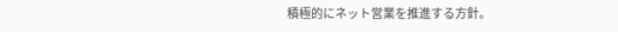積極的にネット営業を推進する方針。